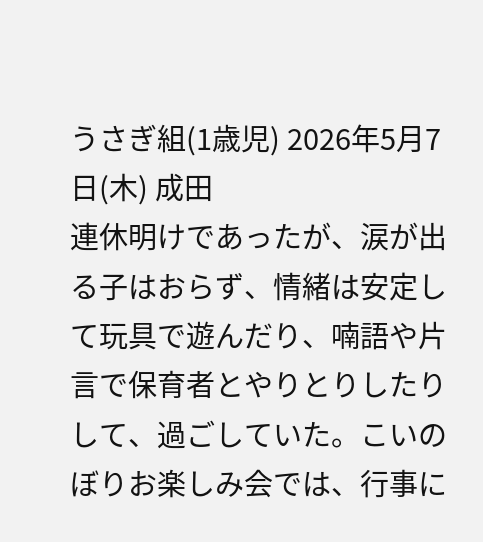うさぎ組(1歳児) 2026年5月7日(木) 成田
連休明けであったが、涙が出る子はおらず、情緒は安定して玩具で遊んだり、喃語や片言で保育者とやりとりしたりして、過ごしていた。こいのぼりお楽しみ会では、行事に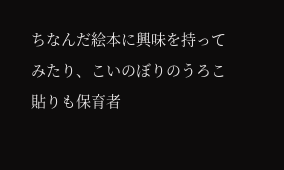ちなんだ絵本に興味を持ってみたり、こいのぼりのうろこ貼りも保育者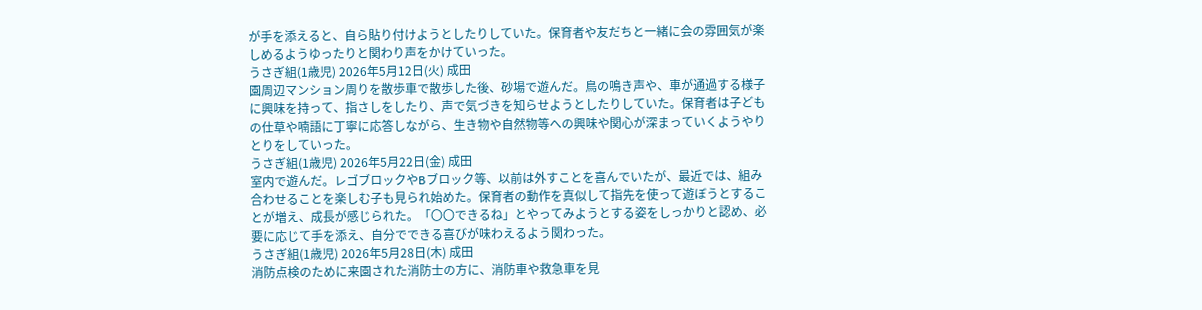が手を添えると、自ら貼り付けようとしたりしていた。保育者や友だちと一緒に会の雰囲気が楽しめるようゆったりと関わり声をかけていった。
うさぎ組(1歳児) 2026年5月12日(火) 成田
園周辺マンション周りを散歩車で散歩した後、砂場で遊んだ。鳥の鳴き声や、車が通過する様子に興味を持って、指さしをしたり、声で気づきを知らせようとしたりしていた。保育者は子どもの仕草や喃語に丁寧に応答しながら、生き物や自然物等への興味や関心が深まっていくようやりとりをしていった。
うさぎ組(1歳児) 2026年5月22日(金) 成田
室内で遊んだ。レゴブロックやBブロック等、以前は外すことを喜んでいたが、最近では、組み合わせることを楽しむ子も見られ始めた。保育者の動作を真似して指先を使って遊ぼうとすることが増え、成長が感じられた。「〇〇できるね」とやってみようとする姿をしっかりと認め、必要に応じて手を添え、自分でできる喜びが味わえるよう関わった。
うさぎ組(1歳児) 2026年5月28日(木) 成田
消防点検のために来園された消防士の方に、消防車や救急車を見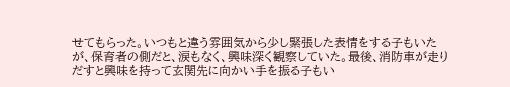せてもらった。いつもと違う雰囲気から少し緊張した表情をする子もいたが、保育者の側だと、涙もなく、興味深く観察していた。最後、消防車が走りだすと興味を持って玄関先に向かい手を振る子もい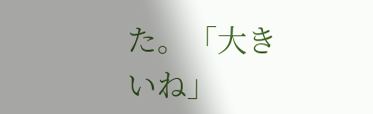た。「大きいね」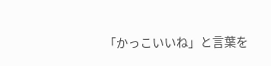「かっこいいね」と言葉を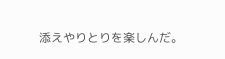添えやりとりを楽しんだ。